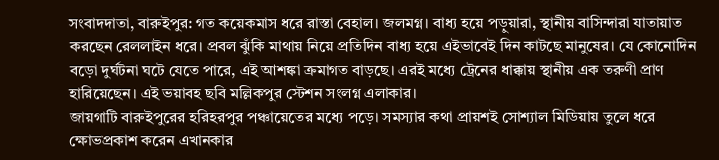সংবাদদাতা, বারুইপুর: গত কয়েকমাস ধরে রাস্তা বেহাল। জলমগ্ন। বাধ্য হয়ে পড়ুয়ারা, স্থানীয় বাসিন্দারা যাতায়াত করছেন রেললাইন ধরে। প্রবল ঝুঁকি মাথায় নিয়ে প্রতিদিন বাধ্য হয়ে এইভাবেই দিন কাটছে মানুষের। যে কোনোদিন বড়ো দুর্ঘটনা ঘটে যেতে পারে, এই আশঙ্কা ক্রমাগত বাড়ছে। এরই মধ্যে ট্রেনের ধাক্কায় স্থানীয় এক তরুণী প্রাণ হারিয়েছেন। এই ভয়াবহ ছবি মল্লিকপুর স্টেশন সংলগ্ন এলাকার।
জায়গাটি বারুইপুরের হরিহরপুর পঞ্চায়েতের মধ্যে পড়ে। সমস্যার কথা প্রায়শই সোশ্যাল মিডিয়ায় তুলে ধরে ক্ষোভপ্রকাশ করেন এখানকার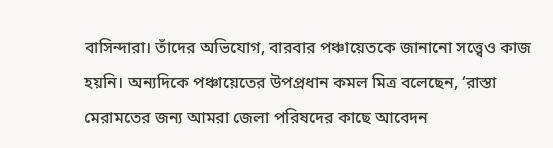বাসিন্দারা। তাঁদের অভিযোগ, বারবার পঞ্চায়েতকে জানানো সত্ত্বেও কাজ হয়নি। অন্যদিকে পঞ্চায়েতের উপপ্রধান কমল মিত্র বলেছেন, ‘রাস্তা মেরামতের জন্য আমরা জেলা পরিষদের কাছে আবেদন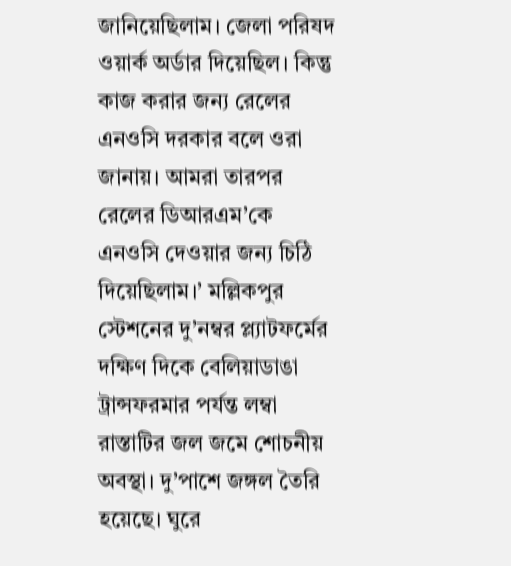জানিয়েছিলাম। জেলা পরিষদ ওয়ার্ক অর্ডার দিয়েছিল। কিন্তু কাজ করার জন্য রেলের এনওসি দরকার বলে ওরা জানায়। আমরা তারপর রেলের ডিআরএম’কে এনওসি দেওয়ার জন্য চিঠি দিয়েছিলাম।’ মল্লিকপুর স্টেশনের দু’নম্বর প্ল্যাটফর্মের দক্ষিণ দিকে বেলিয়াডাঙা ট্রান্সফরমার পর্যন্ত লম্বা রাস্তাটির জল জমে শোচনীয় অবস্থা। দু’পাশে জঙ্গল তৈরি হয়েছে। ঘুরে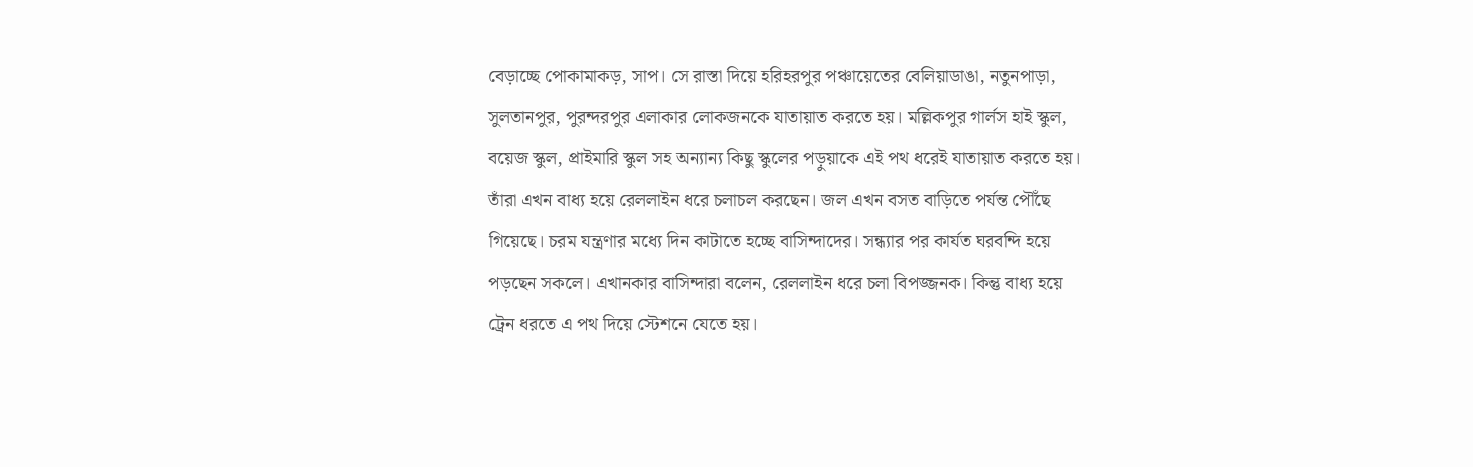বেড়াচ্ছে পোকামাকড়, সাপ। সে রাস্তা দিয়ে হরিহরপুর পঞ্চায়েতের বেলিয়াডাঙা, নতুনপাড়া, সুলতানপুর, পুরন্দরপুর এলাকার লোকজনকে যাতায়াত করতে হয়। মল্লিকপুর গার্লস হাই স্কুল, বয়েজ স্কুল, প্রাইমারি স্কুল সহ অন্যান্য কিছু স্কুলের পড়ুয়াকে এই পথ ধরেই যাতায়াত করতে হয়। তাঁরা এখন বাধ্য হয়ে রেললাইন ধরে চলাচল করছেন। জল এখন বসত বাড়িতে পর্যন্ত পৌঁছে গিয়েছে। চরম যন্ত্রণার মধ্যে দিন কাটাতে হচ্ছে বাসিন্দাদের। সন্ধ্যার পর কার্যত ঘরবন্দি হয়ে পড়ছেন সকলে। এখানকার বাসিন্দারা বলেন, রেললাইন ধরে চলা বিপজ্জনক। কিন্তু বাধ্য হয়ে ট্রেন ধরতে এ পথ দিয়ে স্টেশনে যেতে হয়।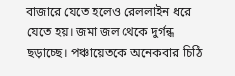বাজারে যেতে হলেও রেললাইন ধরে যেতে হয়। জমা জল থেকে দুর্গন্ধ ছড়াচ্ছে। পঞ্চায়েতকে অনেকবার চিঠি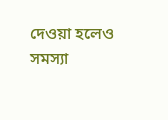দেওয়া হলেও সমস্যা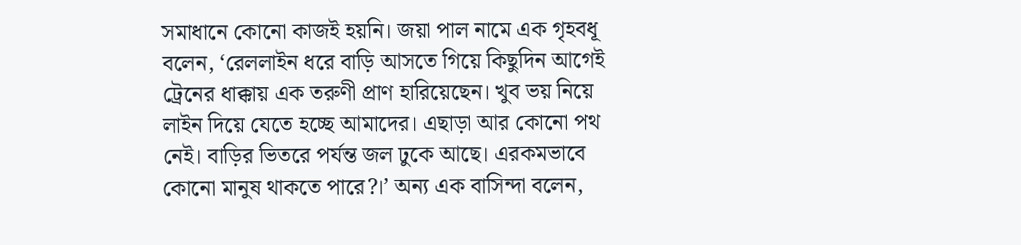সমাধানে কোনো কাজই হয়নি। জয়া পাল নামে এক গৃহবধূ বলেন, ‘রেললাইন ধরে বাড়ি আসতে গিয়ে কিছুদিন আগেই ট্রেনের ধাক্কায় এক তরুণী প্রাণ হারিয়েছেন। খুব ভয় নিয়ে লাইন দিয়ে যেতে হচ্ছে আমাদের। এছাড়া আর কোনো পথ নেই। বাড়ির ভিতরে পর্যন্ত জল ঢুকে আছে। এরকমভাবে কোনো মানুষ থাকতে পারে?।’ অন্য এক বাসিন্দা বলেন,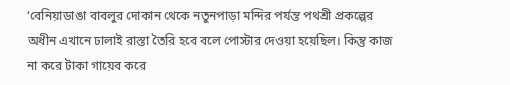‘বেনিয়াডাঙা বাবলুর দোকান থেকে নতুনপাড়া মন্দির পর্যন্ত পথশ্রী প্রকল্পের অধীন এখানে ঢালাই রাস্তা তৈরি হবে বলে পোস্টার দেওয়া হয়েছিল। কিন্তু কাজ না করে টাকা গায়েব করে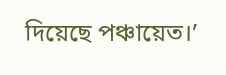দিয়েছে পঞ্চায়েত।’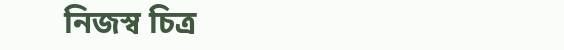নিজস্ব চিত্র